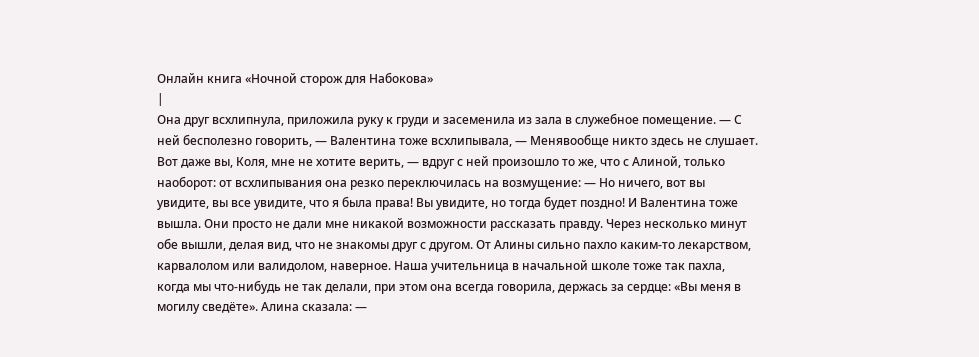Онлайн книга «Ночной сторож для Набокова»
|
Она друг всхлипнула, приложила руку к груди и засеменила из зала в служебное помещение. — С ней бесполезно говорить, — Валентина тоже всхлипывала, — Менявообще никто здесь не слушает. Вот даже вы, Коля, мне не хотите верить, — вдруг с ней произошло то же, что с Алиной, только наоборот: от всхлипывания она резко переключилась на возмущение: — Но ничего, вот вы увидите, вы все увидите, что я была права! Вы увидите, но тогда будет поздно! И Валентина тоже вышла. Они просто не дали мне никакой возможности рассказать правду. Через несколько минут обе вышли, делая вид, что не знакомы друг с другом. От Алины сильно пахло каким-то лекарством, карвалолом или валидолом, наверное. Наша учительница в начальной школе тоже так пахла, когда мы что-нибудь не так делали, при этом она всегда говорила, держась за сердце: «Вы меня в могилу сведёте». Алина сказала: —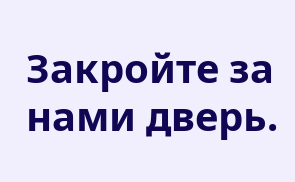Закройте за нами дверь.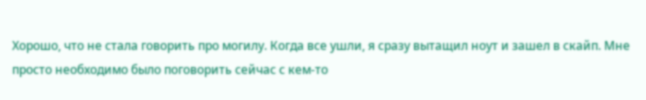Хорошо, что не стала говорить про могилу. Когда все ушли, я сразу вытащил ноут и зашел в скайп. Мне просто необходимо было поговорить сейчас с кем-то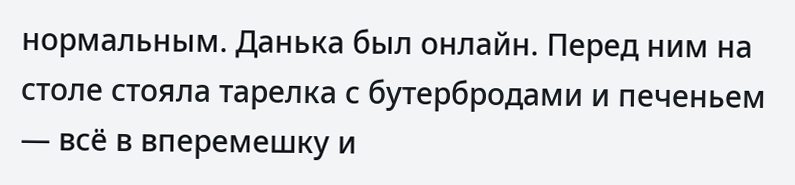нормальным. Данька был онлайн. Перед ним на столе стояла тарелка с бутербродами и печеньем — всё в вперемешку и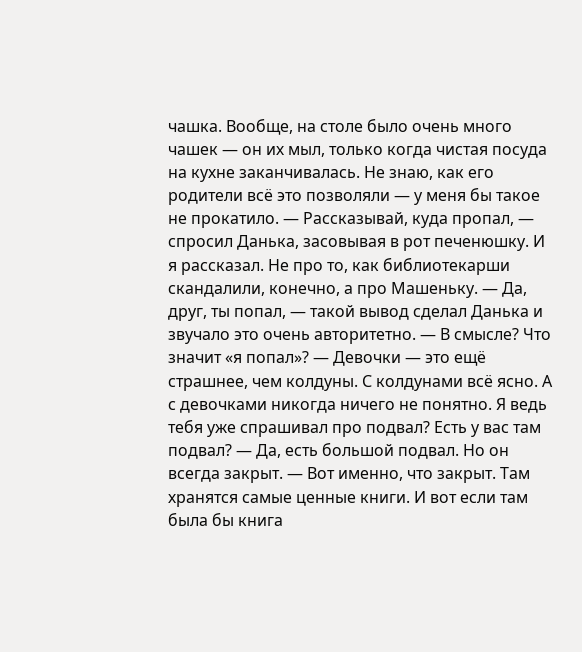чашка. Вообще, на столе было очень много чашек — он их мыл, только когда чистая посуда на кухне заканчивалась. Не знаю, как его родители всё это позволяли — у меня бы такое не прокатило. — Рассказывай, куда пропал, — спросил Данька, засовывая в рот печенюшку. И я рассказал. Не про то, как библиотекарши скандалили, конечно, а про Машеньку. — Да, друг, ты попал, — такой вывод сделал Данька и звучало это очень авторитетно. — В смысле? Что значит «я попал»? — Девочки — это ещё страшнее, чем колдуны. С колдунами всё ясно. А с девочками никогда ничего не понятно. Я ведь тебя уже спрашивал про подвал? Есть у вас там подвал? — Да, есть большой подвал. Но он всегда закрыт. — Вот именно, что закрыт. Там хранятся самые ценные книги. И вот если там была бы книга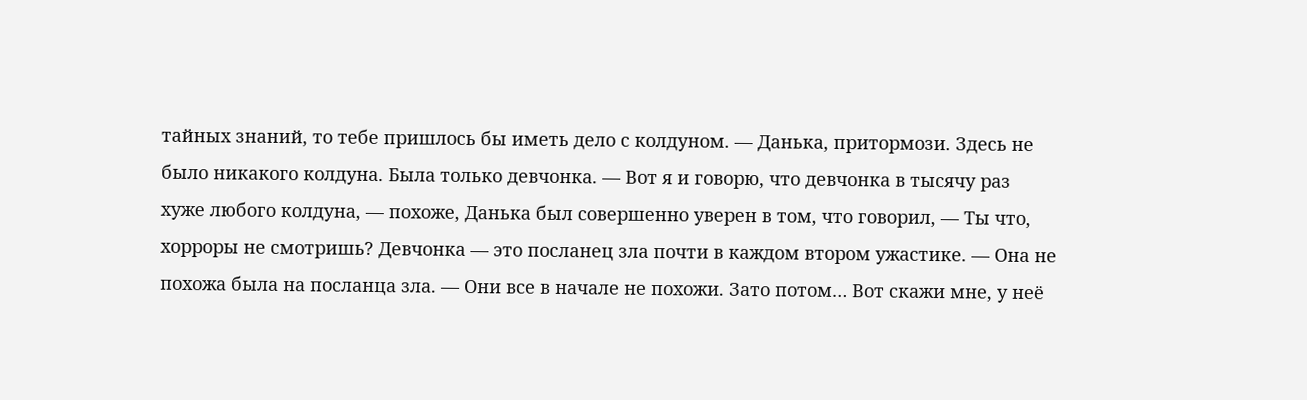тайных знаний, то тебе пришлось бы иметь дело с колдуном. — Данька, притормози. Здесь не было никакого колдуна. Была только девчонка. — Вот я и говорю, что девчонка в тысячу раз хуже любого колдуна, — похоже, Данька был совершенно уверен в том, что говорил, — Ты что, хорроры не смотришь? Девчонка — это посланец зла почти в каждом втором ужастике. — Она не похожа была на посланца зла. — Они все в начале не похожи. Зато потом… Вот скажи мне, у неё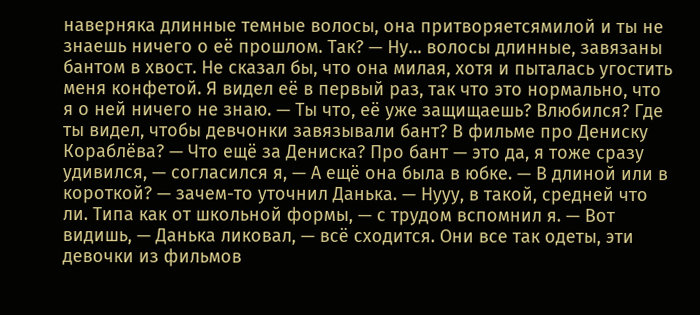наверняка длинные темные волосы, она притворяетсямилой и ты не знаешь ничего о её прошлом. Так? — Ну… волосы длинные, завязаны бантом в хвост. Не сказал бы, что она милая, хотя и пыталась угостить меня конфетой. Я видел её в первый раз, так что это нормально, что я о ней ничего не знаю. — Ты что, её уже защищаешь? Влюбился? Где ты видел, чтобы девчонки завязывали бант? В фильме про Дениску Кораблёва? — Что ещё за Дениска? Про бант — это да, я тоже сразу удивился, — согласился я, — А ещё она была в юбке. — В длиной или в короткой? — зачем-то уточнил Данька. — Нууу, в такой, средней что ли. Типа как от школьной формы, — с трудом вспомнил я. — Вот видишь, — Данька ликовал, — всё сходится. Они все так одеты, эти девочки из фильмов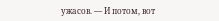ужасов. — И потом, вот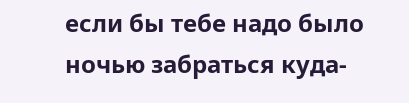если бы тебе надо было ночью забраться куда-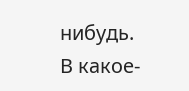нибудь. В какое-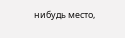нибудь место,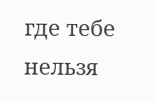где тебе нельзя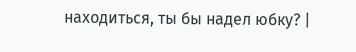находиться, ты бы надел юбку? |